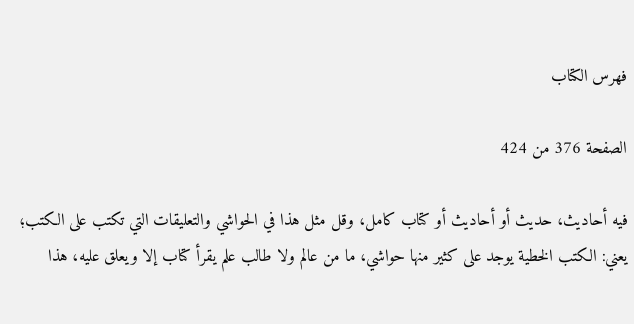فهرس الكتاب

الصفحة 376 من 424

فيه أحاديث، حديث أو أحاديث أو كتاب كامل، وقل مثل هذا في الحواشي والتعليقات التي تكتب على الكتب؛ يعني: الكتب الخطية يوجد على كثير منها حواشي، ما من عالم ولا طالب علم يقرأ كتاب إلا ويعلق عليه، هذا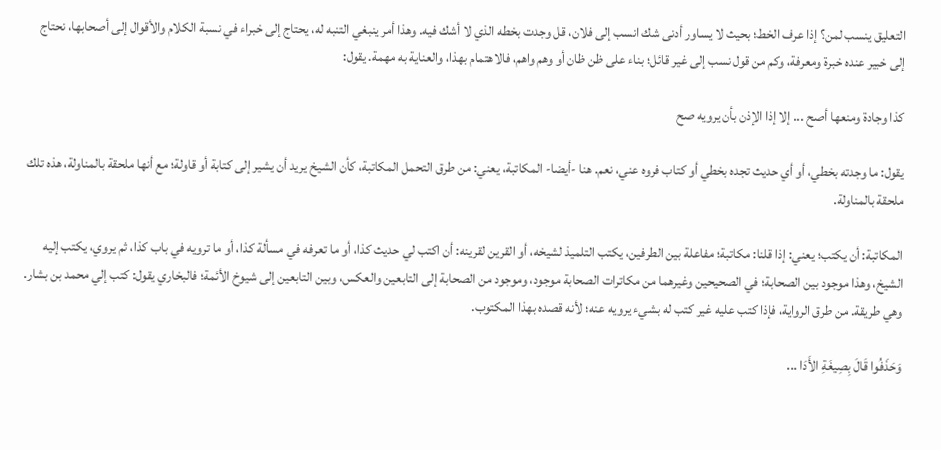التعليق ينسب لمن؟ إذا عرف الخط؛ بحيث لا يساور أدنى شك انسب إلى فلان، قل وجدت بخطه الذي لا أشك فيه. وهذا أمر ينبغي التنبه له، يحتاج إلى خبراء في نسبة الكلام والأقوال إلى أصحابها، نحتاج إلى خبير عنده خبرة ومعرفة، وكم من قول نسب إلى غير قائل؛ بناء على ظن ظان أو وهم واهم، فالاهتمام بهذا، والعناية به مهمة. يقول:

كذا وجادة ومنعها أصح ... إلا إذا الإذن بأن يرويه صح

يقول: ما وجدته بخطي، أو أي حديث تجده بخطي أو كتاب فروه عني، نعم. هنا -أيضا- المكاتبة، يعني: من طرق التحمل المكاتبة، كأن الشيخ يريد أن يشير إلى كتابة أو قاولة؛ مع أنها ملحقة بالمناولة، هذه تلك ملحقة بالمناولة.

المكاتبة: أن يكتب؛ يعني: إذا قلنا: مكاتبة؛ مفاعلة بين الطرفين، يكتب التلميذ لشيخه، أو القرين لقرينه: أن اكتب لي حديث كذا، أو ما تعرفه في مسألة كذا، أو ما ترويه في باب كذا، ثم يروي، يكتب إليه الشيخ، وهذا موجود بين الصحابة؛ في الصحيحين وغيرهما من مكاترات الصحابة موجود، وموجود من الصحابة إلى التابعين والعكس، وبين التابعين إلى شيوخ الأئمة؛ فالبخاري يقول: كتب إلي محمد بن بشار. وهي طريقة. من طرق الرواية، فإذا كتب عليه غير كتب له بشيء يرويه عنه؛ لأنه قصده بهذا المكتوب.

وَحَذَفُوا قَالَ بِصِيغَةِ الأَدَا ...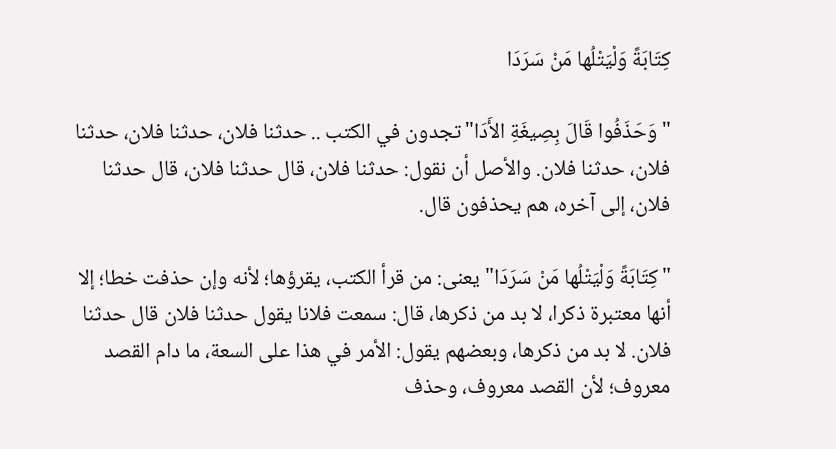كِتَابَةً وَلْيَتْلُها مَنْ سَرَدَا

"وَحَذَفُوا قَالَ بِصِيغَةِ الأَدَا"تجدون في الكتب .. حدثنا فلان، حدثنا فلان، حدثنا فلان، حدثنا فلان. والأصل أن نقول: حدثنا فلان، قال حدثنا فلان، قال حدثنا فلان، إلى آخره، هم يحذفون قال.

"كِتَابَةً وَلْيَتْلُها مَنْ سَرَدَا"يعنى: من قرأ الكتب، يقرؤها؛ لأنه وإن حذفت خطا؛ إلا أنها معتبرة ذكرا، لا بد من ذكرها، قال: سمعت فلانا يقول حدثنا فلان قال حدثنا فلان. لا بد من ذكرها، وبعضهم يقول: الأمر في هذا على السعة، ما دام القصد معروف؛ لأن القصد معروف، وحذف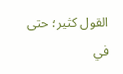القول كثير؛ حتى في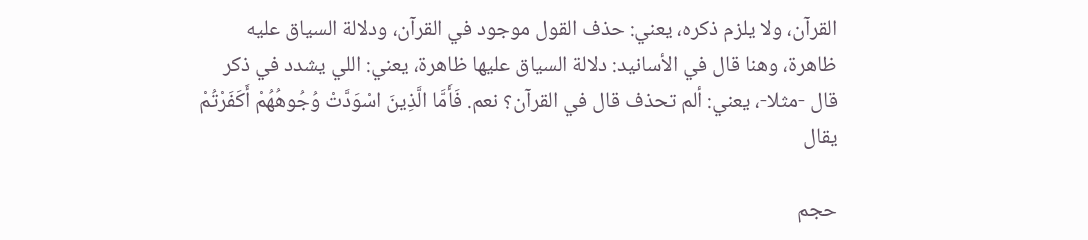القرآن، ولا يلزم ذكره، يعني: حذف القول موجود في القرآن، ودلالة السياق عليه ظاهرة، وهنا قال في الأسانيد: دلالة السياق عليها ظاهرة، يعني: اللي يشدد في ذكر قال -مثلا-، يعني: ألم تحذف قال في القرآن؟ نعم. فَأَمَّا الَّذِينَ اسْوَدَّتْ وُجُوهُهُمْ أَكَفَرْتُمْ يقال

حجم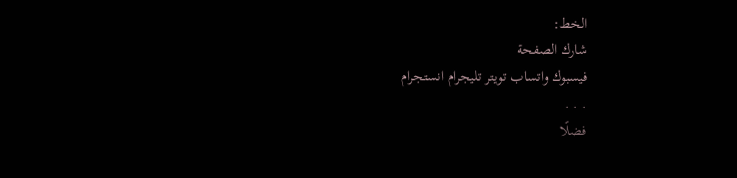الخط:
شارك الصفحة
فيسبوك واتساب تويتر تليجرام انستجرام
. . .
فضلًا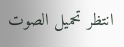انتظر تحميل الصوت